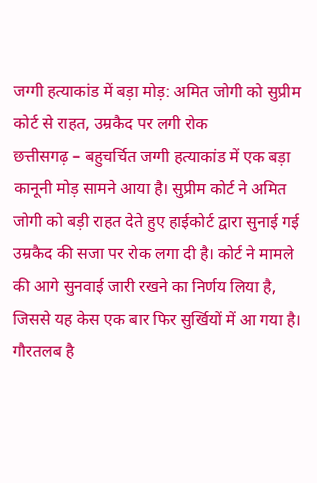जग्गी हत्याकांड में बड़ा मोड़: अमित जोगी को सुप्रीम कोर्ट से राहत, उम्रकैद पर लगी रोक
छत्तीसगढ़ – बहुचर्चित जग्गी हत्याकांड में एक बड़ा कानूनी मोड़ सामने आया है। सुप्रीम कोर्ट ने अमित जोगी को बड़ी राहत देते हुए हाईकोर्ट द्वारा सुनाई गई उम्रकैद की सजा पर रोक लगा दी है। कोर्ट ने मामले की आगे सुनवाई जारी रखने का निर्णय लिया है, जिससे यह केस एक बार फिर सुर्खियों में आ गया है।
गौरतलब है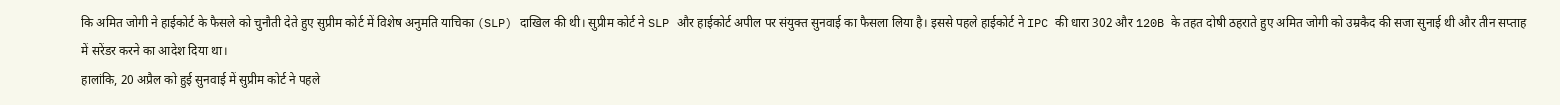कि अमित जोगी ने हाईकोर्ट के फैसले को चुनौती देते हुए सुप्रीम कोर्ट में विशेष अनुमति याचिका (SLP) दाखिल की थी। सुप्रीम कोर्ट ने SLP और हाईकोर्ट अपील पर संयुक्त सुनवाई का फैसला लिया है। इससे पहले हाईकोर्ट ने IPC की धारा 302 और 120B के तहत दोषी ठहराते हुए अमित जोगी को उम्रकैद की सजा सुनाई थी और तीन सप्ताह में सरेंडर करने का आदेश दिया था।
हालांकि, 20 अप्रैल को हुई सुनवाई में सुप्रीम कोर्ट ने पहले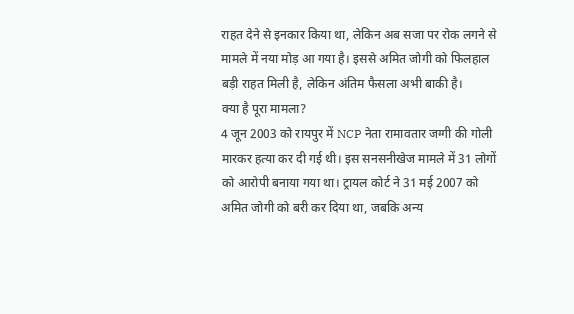राहत देने से इनकार किया था, लेकिन अब सजा पर रोक लगने से मामले में नया मोड़ आ गया है। इससे अमित जोगी को फिलहाल बड़ी राहत मिली है, लेकिन अंतिम फैसला अभी बाकी है।
क्या है पूरा मामला?
4 जून 2003 को रायपुर में NCP नेता रामावतार जग्गी की गोली मारकर हत्या कर दी गई थी। इस सनसनीखेज मामले में 31 लोगों को आरोपी बनाया गया था। ट्रायल कोर्ट ने 31 मई 2007 को अमित जोगी को बरी कर दिया था, जबकि अन्य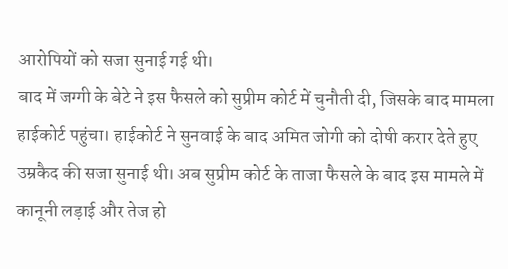आरोपियों को सजा सुनाई गई थी।
बाद में जग्गी के बेटे ने इस फैसले को सुप्रीम कोर्ट में चुनौती दी, जिसके बाद मामला हाईकोर्ट पहुंचा। हाईकोर्ट ने सुनवाई के बाद अमित जोगी को दोषी करार देते हुए उम्रकैद की सजा सुनाई थी। अब सुप्रीम कोर्ट के ताजा फैसले के बाद इस मामले में कानूनी लड़ाई और तेज हो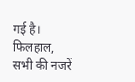गई है।
फिलहाल, सभी की नजरें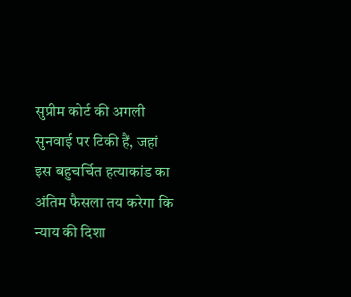सुप्रीम कोर्ट की अगली सुनवाई पर टिकी हैं, जहां इस बहुचर्चित हत्याकांड का अंतिम फैसला तय करेगा कि न्याय की दिशा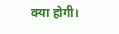क्या होगी।